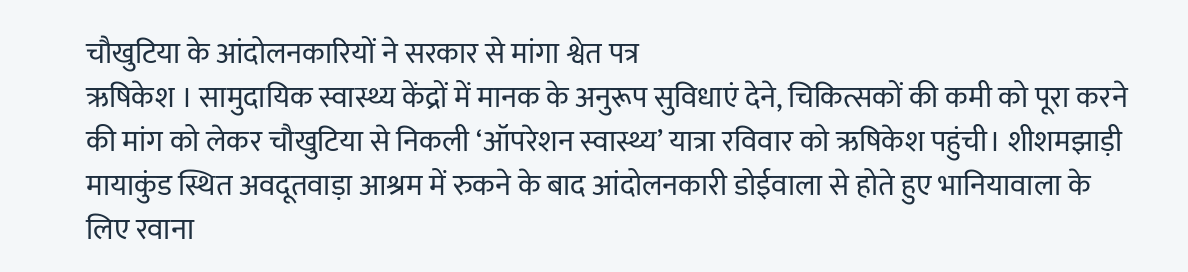चौखुटिया के आंदोलनकारियों ने सरकार से मांगा श्वेत पत्र
ऋषिकेश । सामुदायिक स्वास्थ्य केंद्रों में मानक के अनुरूप सुविधाएं देने, चिकित्सकों की कमी को पूरा करने की मांग को लेकर चौखुटिया से निकली ‘ऑपरेशन स्वास्थ्य’ यात्रा रविवार को ऋषिकेश पहुंची। शीशमझाड़ी मायाकुंड स्थित अवदूतवाड़ा आश्रम में रुकने के बाद आंदोलनकारी डोईवाला से होते हुए भानियावाला के लिए रवाना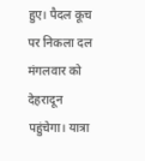हुए। पैदल कूच पर निकला दल मंगलवार को देहरादून पहुंचेगा। यात्रा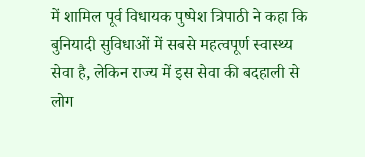में शामिल पूर्व विधायक पुष्पेश त्रिपाठी ने कहा कि बुनियादी सुविधाओं में सबसे महत्वपूर्ण स्वास्थ्य सेवा है, लेकिन राज्य में इस सेवा की बदहाली से लोग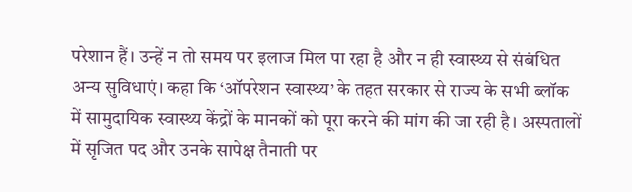परेशान हैं। उन्हें न तो समय पर इलाज मिल पा रहा है और न ही स्वास्थ्य से संबंधित अन्य सुविधाएं। कहा कि ‘ऑपरेशन स्वास्थ्य’ के तहत सरकार से राज्य के सभी ब्लॉक में सामुदायिक स्वास्थ्य केंद्रों के मानकों को पूरा करने की मांग की जा रही है। अस्पतालों में सृजित पद और उनके सापेक्ष तैनाती पर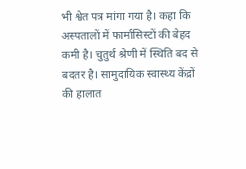भी श्वेत पत्र मांगा गया है। कहा कि अस्पतालों में फार्मासिस्टों की बेहद कमी है। चुतुर्थ श्रेणी में स्थिति बद से बदतर है। सामुदायिक स्वास्थ्य केंद्रों की हालात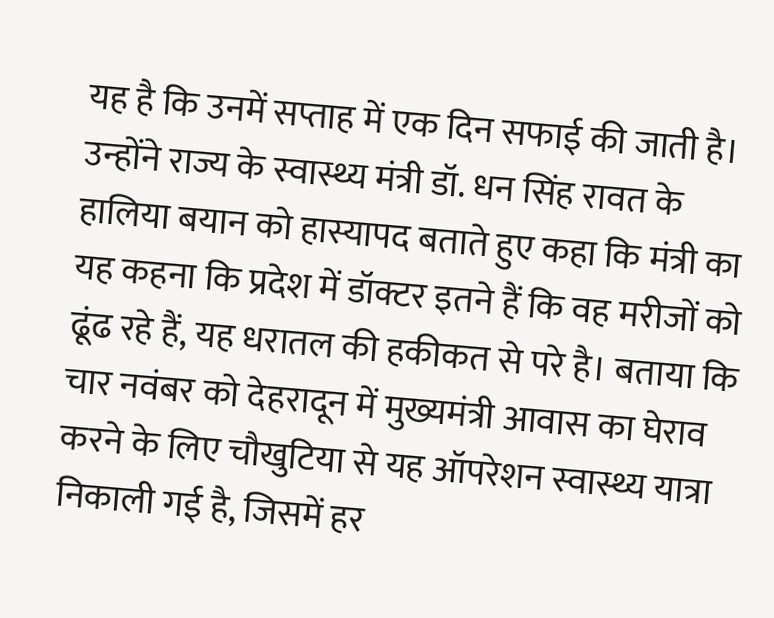यह है कि उनमें सप्ताह में एक दिन सफाई की जाती है। उन्होंने राज्य के स्वास्थ्य मंत्री डॉ. धन सिंह रावत के हालिया बयान को हास्यापद बताते हुए कहा कि मंत्री का यह कहना कि प्रदेश में डॉक्टर इतने हैं कि वह मरीजों को ढूंढ रहे हैं, यह धरातल की हकीकत से परे है। बताया कि चार नवंबर को देहरादून में मुख्यमंत्री आवास का घेराव करने के लिए चौखुटिया से यह ऑपरेशन स्वास्थ्य यात्रा निकाली गई है, जिसमें हर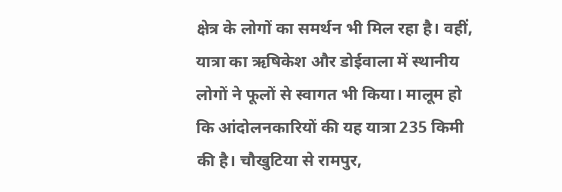क्षेत्र के लोगों का समर्थन भी मिल रहा है। वहीं, यात्रा का ऋषिकेश और डोईवाला में स्थानीय लोगों ने फूलों से स्वागत भी किया। मालूम हो कि आंदोलनकारियों की यह यात्रा 235 किमी की है। चौखुटिया से रामपुर,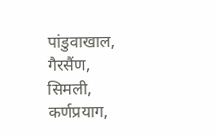पांडुवाखाल, गैरसैंण, सिमली, कर्णप्रयाग,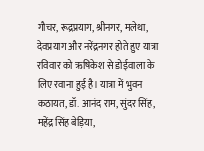गौचर, रूद्रप्रयाग, श्रीनगर, मलेथा, देवप्रयाग और नरेंद्रनगर होते हुए यात्रा रविवार को ऋषिकेश से डोईवाला के लिए रवाना हुई है। यात्रा में भुवन कठायत, डॉ. आनंद राम, सुंदर सिंह, महेंद्र सिंह बेड़िया,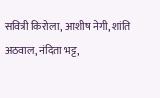सवित्री किरोला, आशीष नेगी, शांति अठवाल, नंदिता भट्ट,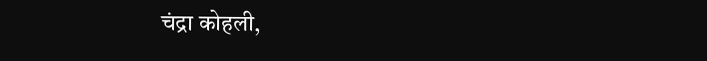चंद्रा कोहली,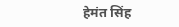हेमंत सिंह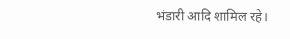भंडारी आदि शामिल रहे।